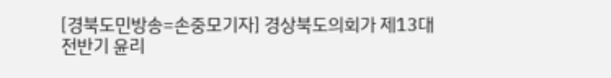[경북도민방송=손중모기자] 경상북도의회가 제13대 전반기 윤리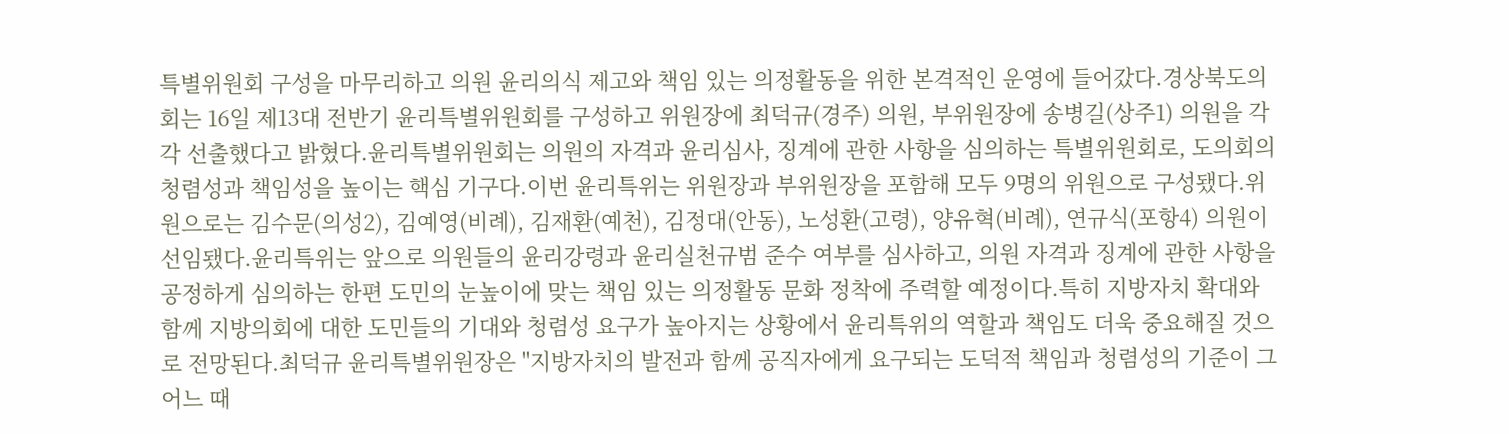특별위원회 구성을 마무리하고 의원 윤리의식 제고와 책임 있는 의정활동을 위한 본격적인 운영에 들어갔다.경상북도의회는 16일 제13대 전반기 윤리특별위원회를 구성하고 위원장에 최덕규(경주) 의원, 부위원장에 송병길(상주1) 의원을 각각 선출했다고 밝혔다.윤리특별위원회는 의원의 자격과 윤리심사, 징계에 관한 사항을 심의하는 특별위원회로, 도의회의 청렴성과 책임성을 높이는 핵심 기구다.이번 윤리특위는 위원장과 부위원장을 포함해 모두 9명의 위원으로 구성됐다.위원으로는 김수문(의성2), 김예영(비례), 김재환(예천), 김정대(안동), 노성환(고령), 양유혁(비례), 연규식(포항4) 의원이 선임됐다.윤리특위는 앞으로 의원들의 윤리강령과 윤리실천규범 준수 여부를 심사하고, 의원 자격과 징계에 관한 사항을 공정하게 심의하는 한편 도민의 눈높이에 맞는 책임 있는 의정활동 문화 정착에 주력할 예정이다.특히 지방자치 확대와 함께 지방의회에 대한 도민들의 기대와 청렴성 요구가 높아지는 상황에서 윤리특위의 역할과 책임도 더욱 중요해질 것으로 전망된다.최덕규 윤리특별위원장은 "지방자치의 발전과 함께 공직자에게 요구되는 도덕적 책임과 청렴성의 기준이 그 어느 때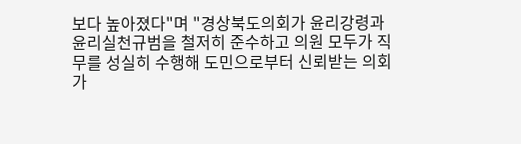보다 높아졌다"며 "경상북도의회가 윤리강령과 윤리실천규범을 철저히 준수하고 의원 모두가 직무를 성실히 수행해 도민으로부터 신뢰받는 의회가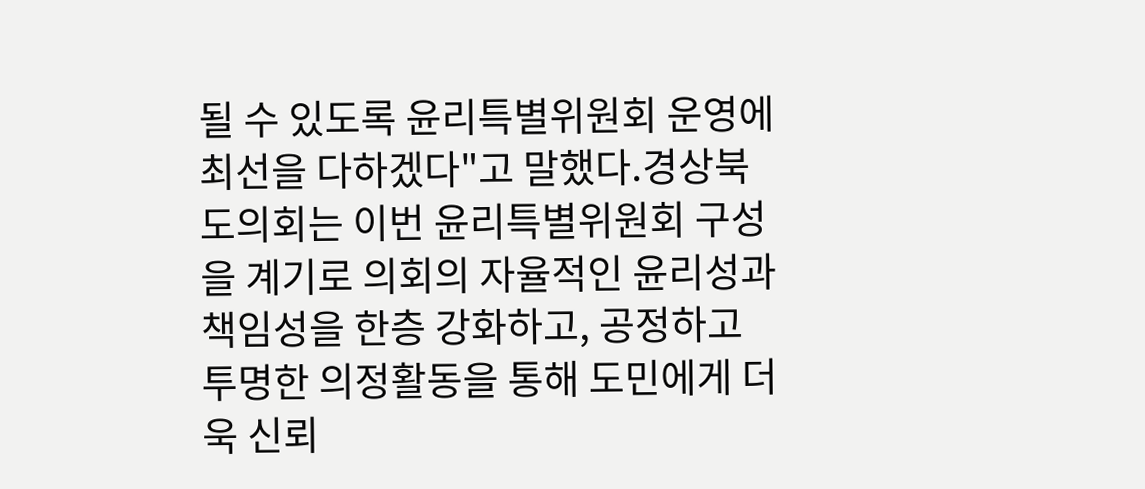될 수 있도록 윤리특별위원회 운영에 최선을 다하겠다"고 말했다.경상북도의회는 이번 윤리특별위원회 구성을 계기로 의회의 자율적인 윤리성과 책임성을 한층 강화하고, 공정하고 투명한 의정활동을 통해 도민에게 더욱 신뢰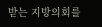받는 지방의회를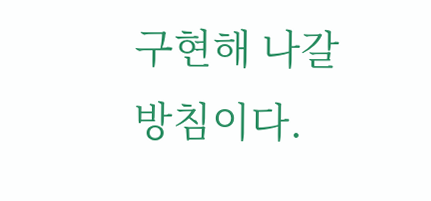구현해 나갈 방침이다.